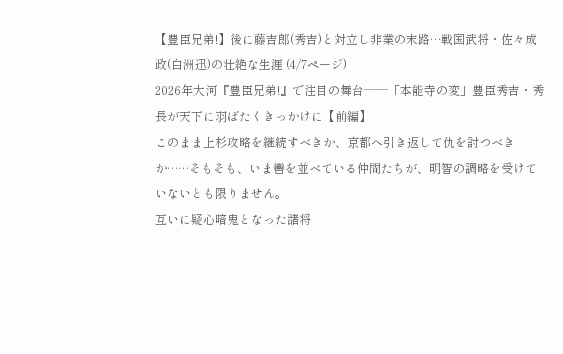【豊臣兄弟!】後に藤吉郎(秀吉)と対立し非業の末路…戦国武将・佐々成政(白洲迅)の壮絶な生涯 (4/7ページ)
2026年大河『豊臣兄弟!』で注目の舞台──「本能寺の変」豊臣秀吉・秀長が天下に羽ばたくきっかけに【前編】
このまま上杉攻略を継続すべきか、京都へ引き返して仇を討つべきか……そもそも、いま轡を並べている仲間たちが、明智の調略を受けていないとも限りません。
互いに疑心暗鬼となった諸将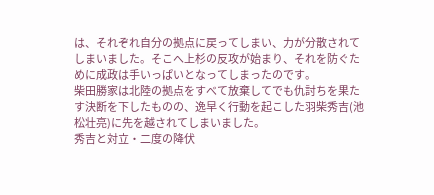は、それぞれ自分の拠点に戻ってしまい、力が分散されてしまいました。そこへ上杉の反攻が始まり、それを防ぐために成政は手いっぱいとなってしまったのです。
柴田勝家は北陸の拠点をすべて放棄してでも仇討ちを果たす決断を下したものの、逸早く行動を起こした羽柴秀吉(池松壮亮)に先を越されてしまいました。
秀吉と対立・二度の降伏